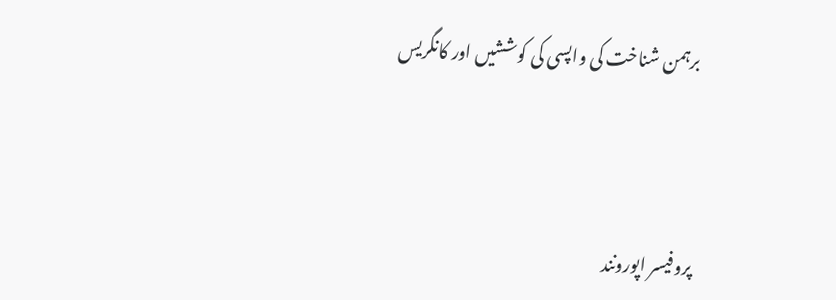برہمن شناخت کی واپسی کی کوششیں اور کانگریس



پروفیسر اپورونند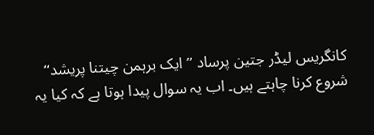کانگریس لیڈر جتین پرساد ’’ایک برہمن چیتنا پریشد‘‘ شروع کرنا چاہتے ہیں۔ اب یہ سوال پیدا ہوتا ہے کہ کیا یہ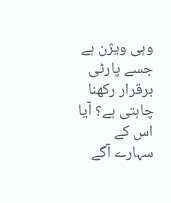وہی ویژن ہے جسے پارٹی برقرار رکھنا چاہتی ہے؟ آیا اس کے سہارے آگے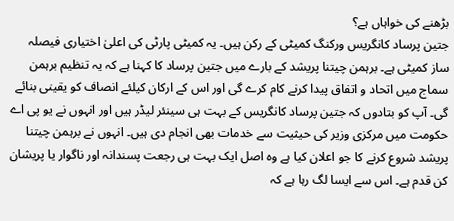بڑھنے کی خواہاں ہے؟
جتین پرساد کانگریس ورکنگ کمیٹی کے رکن ہیں۔ یہ کمیٹی پارٹی کی اعلیٰ اختیاری فیصلہ ساز کمیٹی ہے۔ برہمن چیتنا پریشد کے بارے میں جتین پرساد کا کہنا ہے کہ یہ تنظیم برہمن سماج میں اتحاد و اتفاق پیدا کرنے کام کرے گی اور اس کے ارکان کیلئے انصاف کو یقینی بنائے گی۔ آپ کو بتادوں کہ جتین پرساد کانگریس کے بہت ہی سینئر لیڈر ہیں اور انہوں نے یو پی اے حکومت میں مرکزی وزیر کی حیثیت سے خدمات بھی انجام دی ہیں۔ انہوں نے برہمن چیتنا پریشد شروع کرنے کا جو اعلان کیا ہے وہ اصل ایک بہت ہی رجعت پسندانہ اور ناگوار یا پریشان کن قدم ہے۔ اس سے ایسا لگ رہا ہے کہ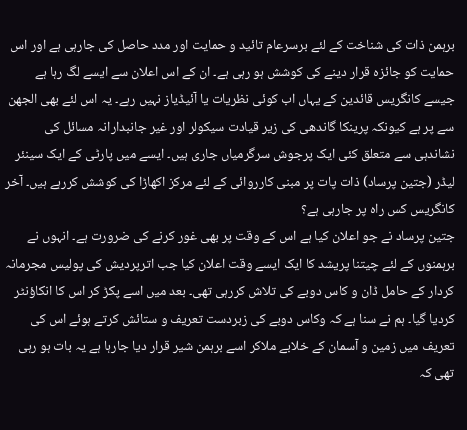برہمن ذات کی شناخت کے لئے برسرعام تائید و حمایت اور مدد حاصل کی جارہی ہے اور اس حمایت کو جائزہ قرار دینے کی کوشش ہو رہی ہے۔ ان کے اس اعلان سے ایسے لگ رہا ہے جیسے کانگریس قائدین کے یہاں اب کوئی نظریات یا آئیڈیاز نہیں رہے۔ یہ اس لئے بھی الجھن سے پر ہے کیونکہ پرینکا گاندھی کی زیر قیادت سیکولر اور غیر جانبدارانہ مسائل کی نشاندہی سے متعلق کئی ایک پرجوش سرگرمیاں جاری ہیں۔ ایسے میں پارٹی کے ایک سینئر لیڈر (جتین پرساد) ذات پات پر مبنی کارروائی کے لئے مرکز اکھاڑا کی کوشش کررہے ہیں۔ آخر کانگریس کس راہ پر جارہی ہے؟
جتین پرساد نے جو اعلان کیا ہے اس کے وقت پر بھی غور کرنے کی ضرورت ہے۔ انہوں نے برہمنوں کے لئے چیتنا پریشد کا ایک ایسے وقت اعلان کیا جب اترپردیش کی پولیس مجرمانہ کردار کے حامل ڈان و کاس دوبے کی تلاش کررہی تھی۔ بعد میں اسے پکڑ کر اس کا انکاؤنٹر کردیا گیا۔ ہم نے سنا ہے کہ وکاس دوبے کی زبردست تعریف و ستائش کرتے ہوئے اس کی تعریف میں زمین و آسمان کے خلابے ملاکر اسے برہمن شیر قرار دیا جارہا ہے یہ بات ہو رہی تھی کہ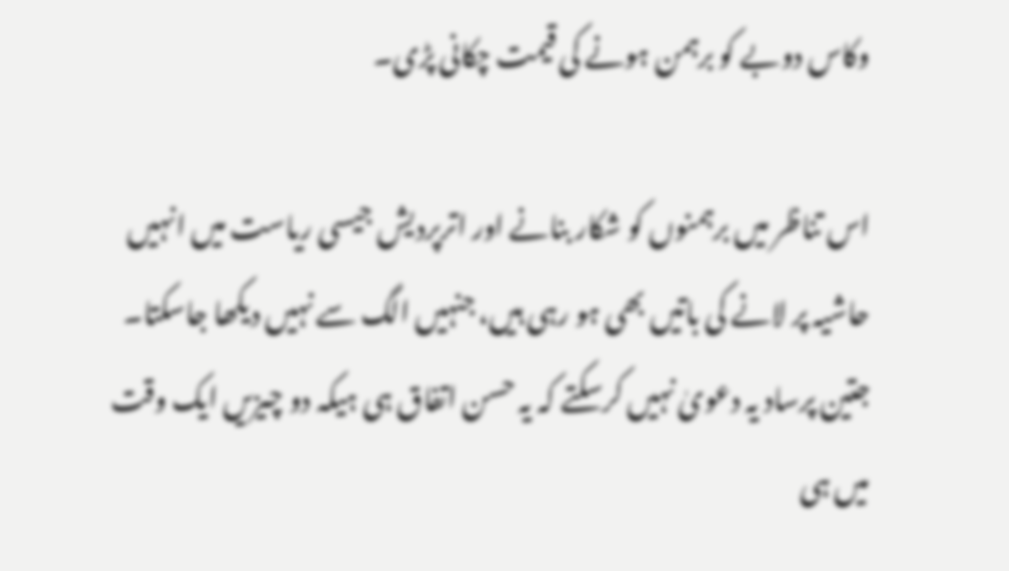وکاس دوبے کو برہمن ہونے کی قیمت چکانی پڑی۔

اس تناظر میں برہمنوں کو شکار بنانے اور اترپردیش جیسی ریاست میں انہیں حاشیہ پر لانے کی باتیں بھی ہو رہی ہیں، جنہیں الگ سے نہیں دیکھا جاسکتا۔ جتین پرساد یہ دعویٰ نہیں کرسکتے کہ یہ حسن اتفاق ہی ہیکہ دو چیزیں ایک وقت میں ہی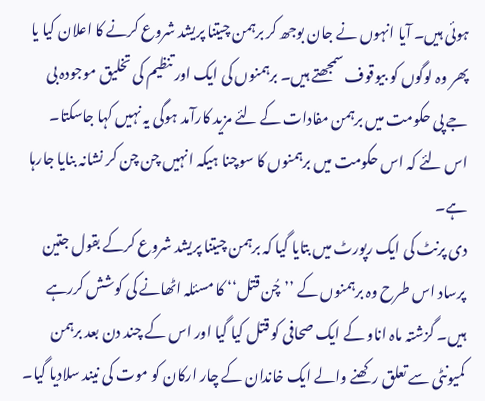ہوئی ہیں۔ آیا انہوں نے جان بوجھ کر برہمن چیتنا پریشد شروع کرنے کا اعلان کیا یا پھر وہ لوگوں کو بیوقوف سمجھتے ہیں۔ برہمنوں کی ایک اور تنظیم کی تخلیق موجودہ بی جے پی حکومت میں برہمن مفادات کے لئے مزید کارآمد ہوگی یہ نہیں کہا جاسکتا۔ اس لئے کہ اس حکومت میں برہمنوں کا سوچنا ہیکہ انہیں چن چن کر نشانہ بنایا جارہا ہے۔
دی پرنٹ کی ایک رپورٹ میں بتایا گیا کہ برہمن چیتنا پریشد شروع کرکے بقول جتین پرساد اس طرح وہ برہمنوں کے ’’چُن قتل‘‘ کا مسئلہ اٹھانے کی کوشش کررہے ہیں۔ گزشتہ ماہ اناو کے ایک صحافی کو قتل کیا گیا اور اس کے چند دن بعد برہمن کمیونٹی سے تعلق رکھنے والے ایک خاندان کے چار ارکان کو موت کی نیند سلادیا گیا۔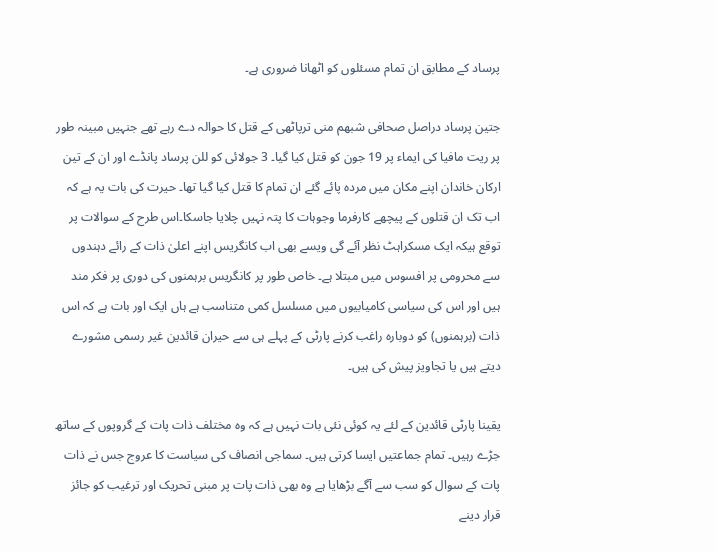پرساد کے مطابق ان تمام مسئلوں کو اٹھانا ضروری ہے۔

جتین پرساد دراصل صحافی شبھم منی ترپاٹھی کے قتل کا حوالہ دے رہے تھے جنہیں مبینہ طور پر ریت مافیا کی ایماء پر 19 جون کو قتل کیا گیا۔ 3 جولائی کو للن پرساد پانڈے اور ان کے تین ارکان خاندان اپنے مکان میں مردہ پائے گئے ان تمام کا قتل کیا گیا تھا۔ حیرت کی بات یہ ہے کہ اب تک ان قتلوں کے پیچھے کارفرما وجوہات کا پتہ نہیں چلایا جاسکا۔اس طرح کے سوالات پر توقع ہیکہ ایک مسکراہٹ نظر آئے گی ویسے بھی اب کانگریس اپنے اعلیٰ ذات کے رائے دہندوں سے محرومی پر افسوس میں مبتلا ہے۔ خاص طور پر کانگریس برہمنوں کی دوری پر فکر مند ہیں اور اس کی سیاسی کامیابیوں میں مسلسل کمی متناسب ہے ہاں ایک اور بات ہے کہ اس ذات (برہمنوں) کو دوبارہ راغب کرنے پارٹی کے پہلے ہی سے حیران قائدین غیر رسمی مشورے دیتے ہیں یا تجاویز پیش کی ہیں۔

یقینا پارٹی قائدین کے لئے یہ کوئی نئی بات نہیں ہے کہ وہ مختلف ذات پات کے گروپوں کے ساتھ جڑے رہیں۔ تمام جماعتیں ایسا کرتی ہیں۔ سماجی انصاف کی سیاست کا عروج جس نے ذات پات کے سوال کو سب سے آگے بڑھایا ہے وہ بھی ذات پات پر مبنی تحریک اور ترغیب کو جائز قرار دینے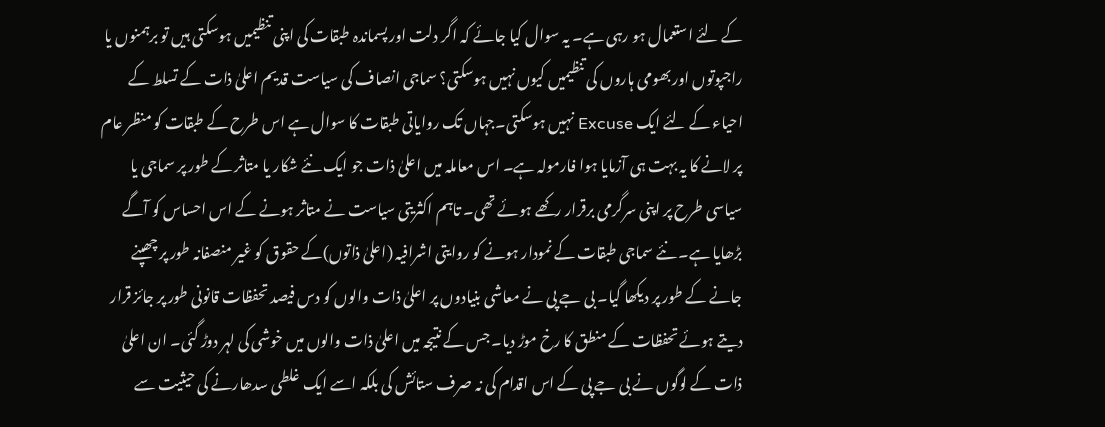کے لئے استعمال ہو رہی ہے۔ یہ سوال کیا جائے کہ اگر دلت اور پسماندہ طبقات کی اپنی تنظیمیں ہوسکتی ہیں تو برہمنوں یا راجپوتوں اور بھومی ہاروں کی تنظیمیں کیوں نہیں ہوسکتی؟ سماجی انصاف کی سیاست قدیم اعلیٰ ذات کے تسلط کے احیاء کے لئے ایک Excuse نہیں ہوسکتی۔جہاں تک روایاتی طبقات کا سوال ہے اس طرح کے طبقات کو منظر عام پر لانے کا یہ بہت ہی آزمایا ہوا فارمولہ ہے۔ اس معاملہ میں اعلیٰ ذات جو ایک نئے شکار یا متاثر کے طور پر سماجی یا سیاسی طرح پر اپنی سرگرمی برقرار رکھے ہوئے تھی۔ تاہم اکثریتی سیاست نے متاثر ہونے کے اس احساس کو آگے بڑھایا ہے۔ نئے سماجی طبقات کے نمودار ہونے کو روایتی اشرافیہ (اعلیٰ ذاتوں)کے حقوق کو غیر منصفانہ طور پر چھپنے جانے کے طور پر دیکھا گیا۔ بی جے پی نے معاشی بنیادوں پر اعلیٰ ذات والوں کو دس فیصد تحفظات قانونی طور پر جائز قرار دیتے ہوئے تحفظات کے منطق کا رخ موڑ دیا۔ جس کے نتیجہ میں اعلیٰ ذات والوں میں خوشی کی لہر دوڑ گئی۔ ان اعلیٰ ذات کے لوگوں نے بی جے پی کے اس اقدام کی نہ صرف ستائش کی بلکہ اسے ایک غلطی سدھارنے کی حیثیت سے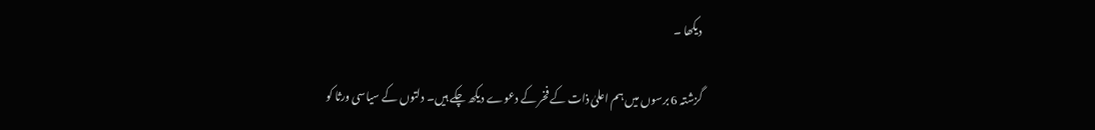دیکھا ۔

گزشتہ 6 برسوں میں ہم اعلیٰ ذات کے فخر کے دعوے دیکھ چکے ہیں۔ دلتوں کے سیاسی ورثا کو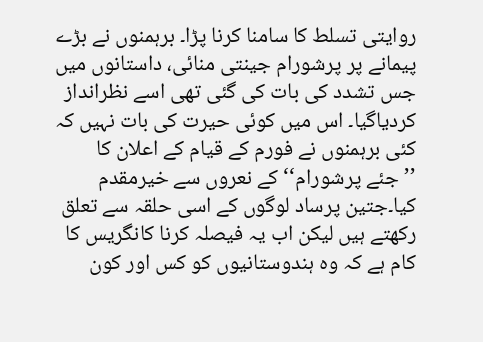روایتی تسلط کا سامنا کرنا پڑا۔ برہمنوں نے بڑے پیمانے پر پرشورام جینتی منائی، داستانوں میں جس تشدد کی بات کی گئی تھی اسے نظرانداز کردیاگیا۔ اس میں کوئی حیرت کی بات نہیں کہ کئی برہمنوں نے فورم کے قیام کے اعلان کا ’’جئے پرشورام‘‘ کے نعروں سے خیرمقدم کیا۔جتین پرساد لوگوں کے اسی حلقہ سے تعلق رکھتے ہیں لیکن اب یہ فیصلہ کرنا کانگریس کا کام ہے کہ وہ ہندوستانیوں کو کس اور کون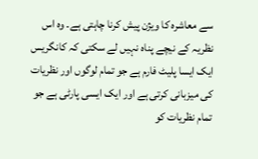سے معاشرہ کا ویژن پیش کرنا چاہتی ہے۔ وہ اس نظریہ کے نیچے پناہ نہیں لے سکتی کہ کانگریس ایک ایسا پلیٹ فارم ہے جو تمام لوگوں اور نظریات کی میزبانی کرتی ہے اور ایک ایسی پارٹی ہے جو تمام نظریات کو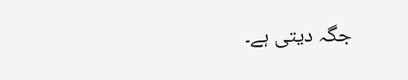جگہ دیتی ہے۔